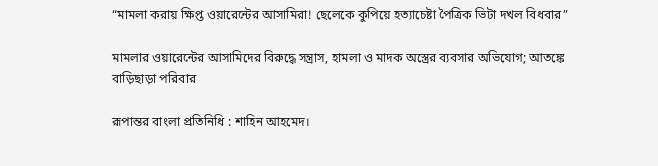“মামলা করায় ক্ষিপ্ত ওয়ারেন্টের আসামিরা! ছেলেকে কুপিয়ে হত্যাচেষ্টা পৈত্রিক ভিটা দখল বিধবার”

মামলার ওয়ারেন্টের আসামিদের বিরুদ্ধে সন্ত্রাস, হামলা ও মাদক অস্ত্রের ব্যবসার অভিযোগ; আতঙ্কে বাড়িছাড়া পরিবার

রূপান্তর বাংলা প্রতিনিধি : শাহিন আহমেদ।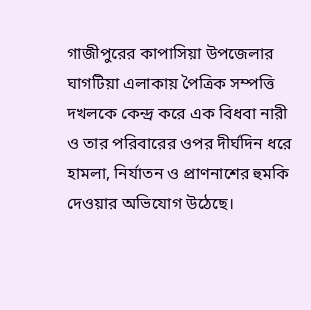গাজীপুরের কাপাসিয়া উপজেলার ঘাগটিয়া এলাকায় পৈত্রিক সম্পত্তি দখলকে কেন্দ্র করে এক বিধবা নারী ও তার পরিবারের ওপর দীর্ঘদিন ধরে হামলা, নির্যাতন ও প্রাণনাশের হুমকি দেওয়ার অভিযোগ উঠেছে।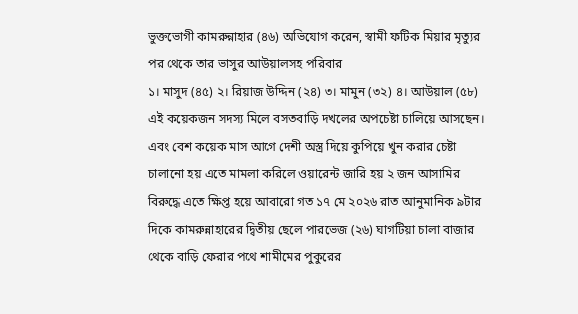ভুক্তভোগী কামরুন্নাহার (৪৬) অভিযোগ করেন, স্বামী ফটিক মিয়ার মৃত্যুর পর থেকে তার ভাসুর আউয়ালসহ পরিবার
১। মাসুদ (৪৫) ২। রিয়াজ উদ্দিন (২৪) ৩। মামুন (৩২) ৪। আউয়াল (৫৮) এই কয়েকজন সদস্য মিলে বসতবাড়ি দখলের অপচেষ্টা চালিয়ে আসছেন। এবং বেশ কয়েক মাস আগে দেশী অস্ত্র দিয়ে কুপিয়ে খুন করার চেষ্টা চালানো হয় এতে মামলা করিলে ওয়ারেন্ট জারি হয় ২ জন আসামির বিরুদ্ধে এতে ক্ষিপ্ত হয়ে আবারো গত ১৭ মে ২০২৬ রাত আনুমানিক ৯টার দিকে কামরুন্নাহারের দ্বিতীয় ছেলে পারভেজ (২৬) ঘাগটিয়া চালা বাজার থেকে বাড়ি ফেরার পথে শামীমের পুকুরের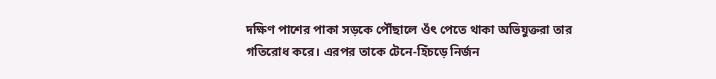দক্ষিণ পাশের পাকা সড়কে পৌঁছালে ওঁৎ পেতে থাকা অভিযুক্তরা তার গতিরোধ করে। এরপর তাকে টেনে-হিঁচড়ে নির্জন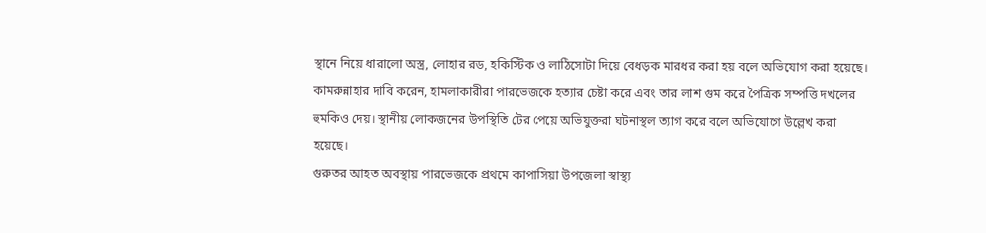স্থানে নিয়ে ধারালো অস্ত্র, লোহার রড, হকিস্টিক ও লাঠিসোটা দিয়ে বেধড়ক মারধর করা হয় বলে অভিযোগ করা হয়েছে।
কামরুন্নাহার দাবি করেন, হামলাকারীরা পারভেজকে হত্যার চেষ্টা করে এবং তার লাশ গুম করে পৈত্রিক সম্পত্তি দখলের হুমকিও দেয়। স্থানীয় লোকজনের উপস্থিতি টের পেয়ে অভিযুক্তরা ঘটনাস্থল ত্যাগ করে বলে অভিযোগে উল্লেখ করা হয়েছে।
গুরুতর আহত অবস্থায় পারভেজকে প্রথমে কাপাসিয়া উপজেলা স্বাস্থ্য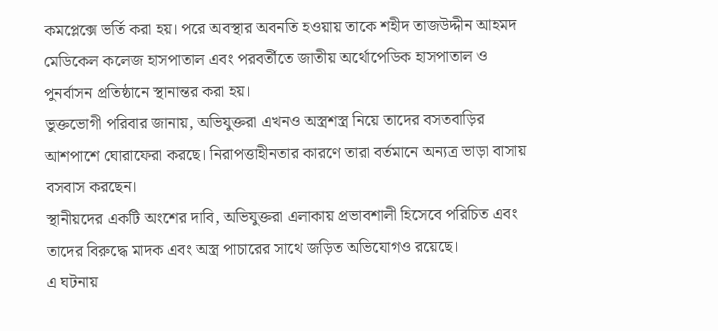কমপ্লেক্সে ভর্তি করা হয়। পরে অবস্থার অবনতি হওয়ায় তাকে শহীদ তাজউদ্দীন আহমদ মেডিকেল কলেজ হাসপাতাল এবং পরবর্তীতে জাতীয় অর্থোপেডিক হাসপাতাল ও পুনর্বাসন প্রতিষ্ঠানে স্থানান্তর করা হয়।
ভুক্তভোগী পরিবার জানায়, অভিযুক্তরা এখনও অস্ত্রশস্ত্র নিয়ে তাদের বসতবাড়ির আশপাশে ঘোরাফেরা করছে। নিরাপত্তাহীনতার কারণে তারা বর্তমানে অন্যত্র ভাড়া বাসায় বসবাস করছেন।
স্থানীয়দের একটি অংশের দাবি, অভিযুক্তরা এলাকায় প্রভাবশালী হিসেবে পরিচিত এবং তাদের বিরুদ্ধে মাদক এবং অস্ত্র পাচারের সাথে জড়িত অভিযোগও রয়েছে।
এ ঘটনায়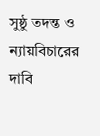সুষ্ঠু তদন্ত ও ন্যায়বিচারের দাবি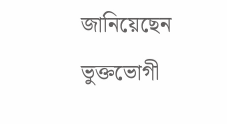জানিয়েছেন ভুক্তভোগী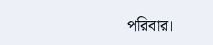পরিবার।